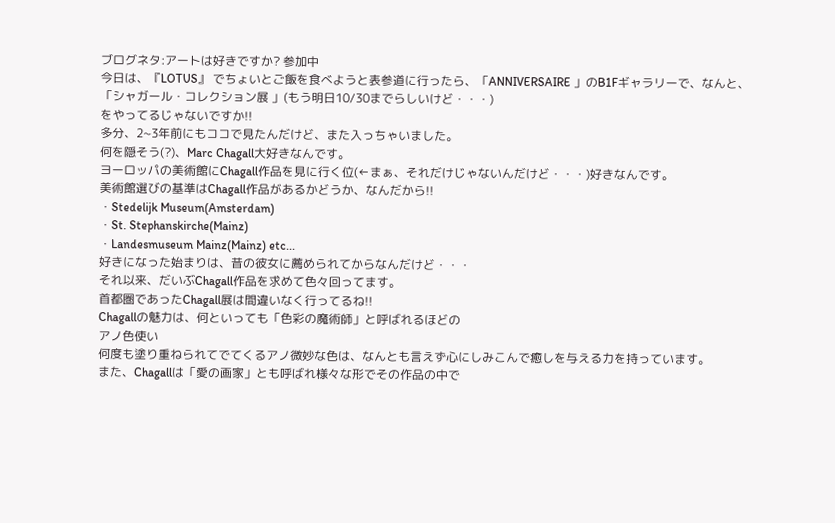ブログネタ:アートは好きですか? 参加中
今日は、『LOTUS』 でちょいとご飯を食べようと表参道に行ったら、「ANNIVERSAIRE 」のB1Fギャラリーで、なんと、
「シャガール・コレクション展 」(もう明日10/30までらしいけど・・・)
をやってるじゃないですか!!
多分、2~3年前にもココで見たんだけど、また入っちゃいました。
何を隠そう(?)、Marc Chagall大好きなんです。
ヨーロッパの美術館にChagall作品を見に行く位(←まぁ、それだけじゃないんだけど・・・)好きなんです。
美術館選びの基準はChagall作品があるかどうか、なんだから!!
・Stedelijk Museum(Amsterdam)
・St. Stephanskirche(Mainz)
・Landesmuseum Mainz(Mainz) etc...
好きになった始まりは、昔の彼女に薦められてからなんだけど・・・
それ以来、だいぶChagall作品を求めて色々回ってます。
首都圏であったChagall展は間違いなく行ってるね!!
Chagallの魅力は、何といっても「色彩の魔術師」と呼ばれるほどの
アノ色使い
何度も塗り重ねられてでてくるアノ微妙な色は、なんとも言えず心にしみこんで癒しを与える力を持っています。
また、Chagallは「愛の画家」とも呼ばれ様々な形でその作品の中で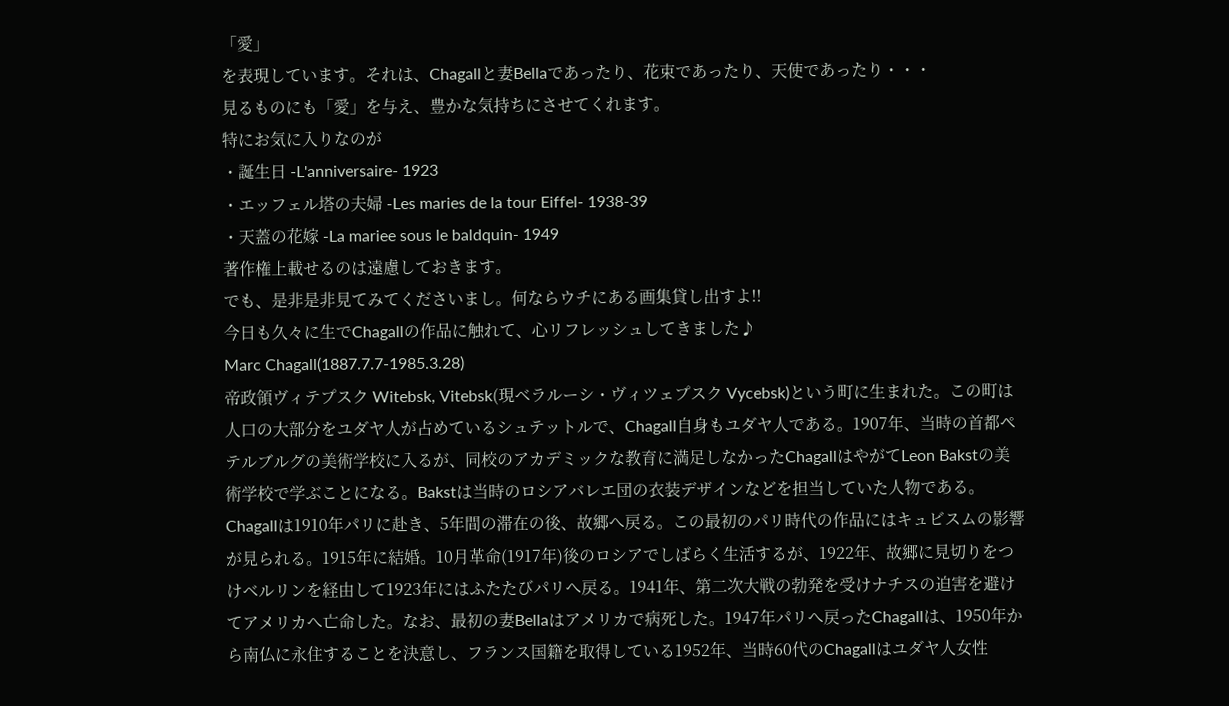「愛」
を表現しています。それは、Chagallと妻Bellaであったり、花束であったり、天使であったり・・・
見るものにも「愛」を与え、豊かな気持ちにさせてくれます。
特にお気に入りなのが
・誕生日 -L'anniversaire- 1923
・エッフェル塔の夫婦 -Les maries de la tour Eiffel- 1938-39
・天蓋の花嫁 -La mariee sous le baldquin- 1949
著作権上載せるのは遠慮しておきます。
でも、是非是非見てみてくださいまし。何ならウチにある画集貸し出すよ!!
今日も久々に生でChagallの作品に触れて、心リフレッシュしてきました♪
Marc Chagall(1887.7.7-1985.3.28)
帝政領ヴィテプスク Witebsk, Vitebsk(現ベラルーシ・ヴィツェプスク Vycebsk)という町に生まれた。この町は人口の大部分をユダヤ人が占めているシュテットルで、Chagall自身もユダヤ人である。1907年、当時の首都ペテルブルグの美術学校に入るが、同校のアカデミックな教育に満足しなかったChagallはやがてLeon Bakstの美術学校で学ぶことになる。Bakstは当時のロシアバレエ団の衣装デザインなどを担当していた人物である。Chagallは1910年パリに赴き、5年間の滞在の後、故郷へ戻る。この最初のパリ時代の作品にはキュビスムの影響が見られる。1915年に結婚。10月革命(1917年)後のロシアでしばらく生活するが、1922年、故郷に見切りをつけベルリンを経由して1923年にはふたたびパリへ戻る。1941年、第二次大戦の勃発を受けナチスの迫害を避けてアメリカへ亡命した。なお、最初の妻Bellaはアメリカで病死した。1947年パリへ戻ったChagallは、1950年から南仏に永住することを決意し、フランス国籍を取得している1952年、当時60代のChagallはユダヤ人女性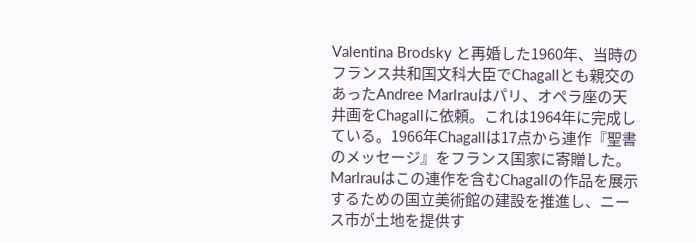Valentina Brodsky と再婚した1960年、当時のフランス共和国文科大臣でChagallとも親交のあったAndree Marlrauはパリ、オペラ座の天井画をChagallに依頼。これは1964年に完成している。1966年Chagallは17点から連作『聖書のメッセージ』をフランス国家に寄贈した。Marlrauはこの連作を含むChagallの作品を展示するための国立美術館の建設を推進し、ニース市が土地を提供す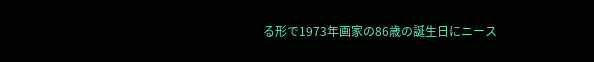る形で1973年画家の86歳の誕生日にニース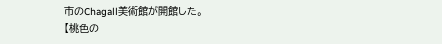市のChagall美術館が開館した。
【桃色の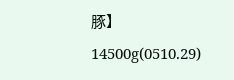豚】14500g(0510.29)